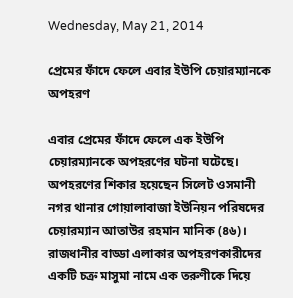Wednesday, May 21, 2014

প্রেমের ফাঁদে ফেলে এবার ইউপি চেয়ারম্যানকে অপহরণ

এবার প্রেমের ফাঁদে ফেলে এক ইউপি চেয়ারম্যানকে অপহরণের ঘটনা ঘটেছে। অপহরণের শিকার হয়েছেন সিলেট ওসমানী নগর থানার গোয়ালাবাজা ইউনিয়ন পরিষদের চেয়ারম্যান আতাউর রহমান মানিক (৪৬)।
রাজধানীর বাড্ডা এলাকার অপহরণকারীদের একটি চক্র মাসুমা নামে এক তরুণীকে দিয়ে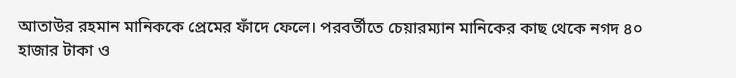আতাউর রহমান মানিককে প্রেমের ফাঁদে ফেলে। পরবর্তীতে চেয়ারম্যান মানিকের কাছ থেকে নগদ ৪০ হাজার টাকা ও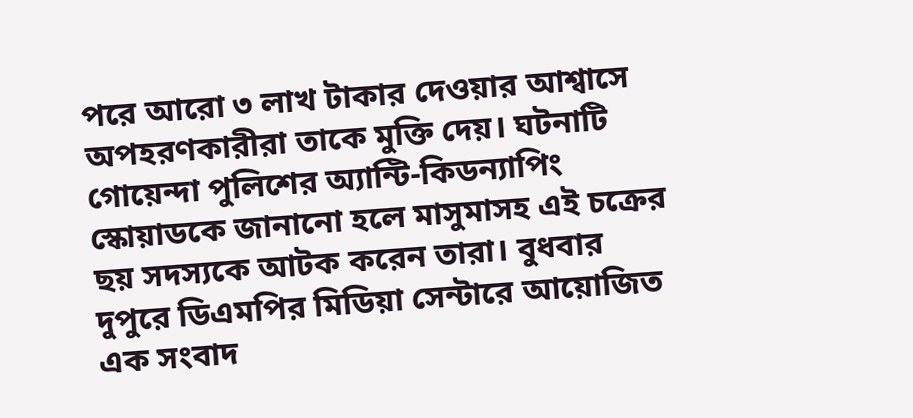পরে আরো ৩ লাখ টাকার দেওয়ার আশ্বাসে অপহরণকারীরা তাকে মুক্তি দেয়। ঘটনাটি গোয়েন্দা পুলিশের অ্যান্টি-কিডন্যাপিং স্কোয়াডকে জানানো হলে মাসুমাসহ এই চক্রের ছয় সদস্যকে আটক করেন তারা। বুধবার দুপুরে ডিএমপির মিডিয়া সেন্টারে আয়োজিত এক সংবাদ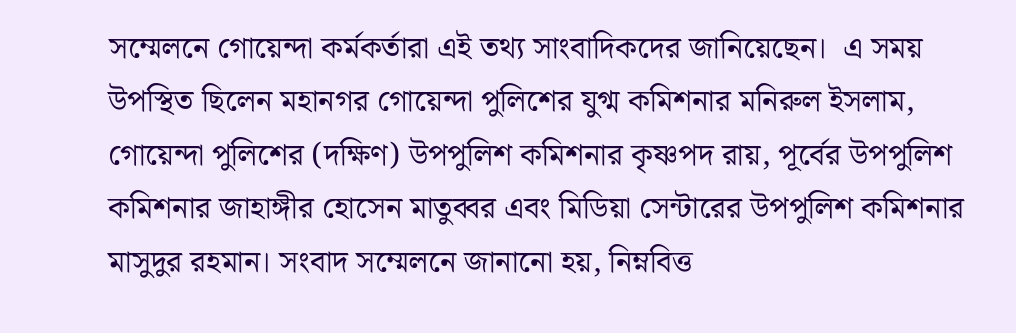সম্মেলনে গোয়েন্দা কর্মকর্তারা এই তথ্য সাংবাদিকদের জানিয়েছেন।  এ সময় উপস্থিত ছিলেন মহানগর গোয়েন্দা পুলিশের যুগ্ম কমিশনার মনিরুল ইসলাম, গোয়েন্দা পুলিশের (দক্ষিণ) উপপুলিশ কমিশনার কৃষ্ণপদ রায়, পূর্বের উপপুলিশ কমিশনার জাহাঙ্গীর হোসেন মাতুব্বর এবং মিডিয়া সেন্টারের উপপুলিশ কমিশনার মাসুদুর রহমান। সংবাদ সম্মেলনে জানানো হয়, নিম্নবিত্ত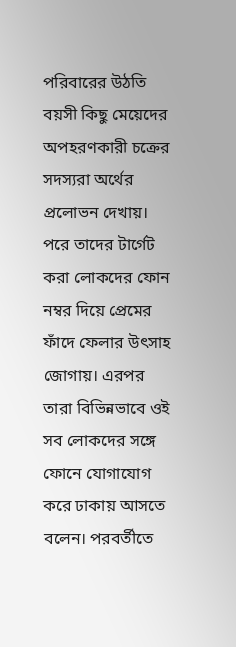পরিবারের উঠতি বয়সী কিছু মেয়েদের অপহরণকারী চক্রের সদস্যরা অর্থের প্রলোভন দেখায়। পরে তাদের টার্গেট করা লোকদের ফোন নম্বর দিয়ে প্রেমের ফাঁদে ফেলার উৎসাহ জোগায়। এরপর তারা বিভিন্নভাবে ওই সব লোকদের সঙ্গে ফোনে যোগাযোগ করে ঢাকায় আসতে বলেন। পরবর্তীতে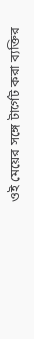ওই মেয়ের সঙ্গে টার্গেট করা ব্যক্তির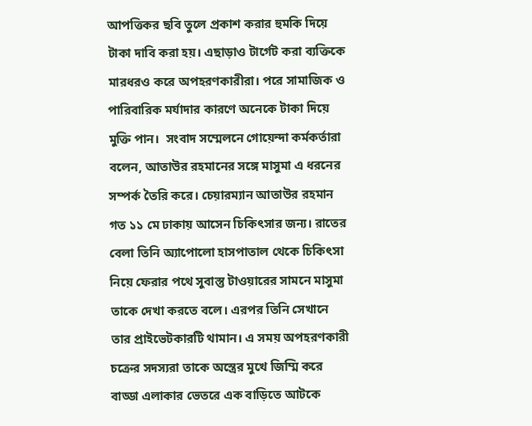আপত্তিকর ছবি তুলে প্রকাশ করার হুমকি দিয়ে টাকা দাবি করা হয়। এছাড়াও টার্গেট করা ব্যক্তিকে মারধরও করে অপহরণকারীরা। পরে সামাজিক ও পারিবারিক মর্যাদার কারণে অনেকে টাকা দিয়ে মুক্তি পান।  সংবাদ সম্মেলনে গোয়েন্দা কর্মকর্তারা বলেন, আতাউর রহমানের সঙ্গে মাসুমা এ ধরনের সম্পর্ক তৈরি করে। চেয়ারম্যান আতাউর রহমান গত ১১ মে ঢাকায় আসেন চিকিৎসার জন্য। রাতের বেলা তিনি অ্যাপোলো হাসপাতাল থেকে চিকিৎসা নিয়ে ফেরার পথে সুবাস্তু টাওয়ারের সামনে মাসুমা তাকে দেখা করতে বলে। এরপর তিনি সেখানে তার প্রাইভেটকারটি থামান। এ সময় অপহরণকারী চক্রের সদস্যরা তাকে অস্ত্রের মুখে জিম্মি করে বাড্ডা এলাকার ভেতরে এক বাড়িতে আটকে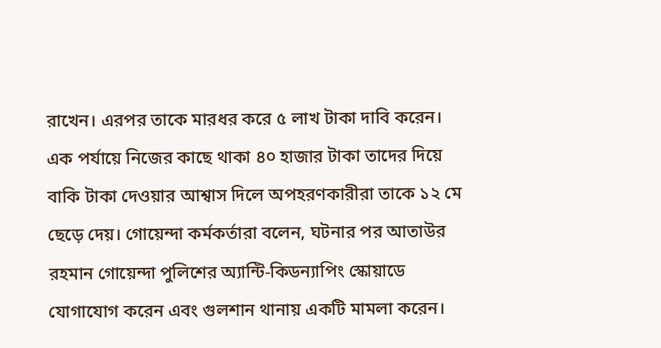রাখেন। এরপর তাকে মারধর করে ৫ লাখ টাকা দাবি করেন। এক পর্যায়ে নিজের কাছে থাকা ৪০ হাজার টাকা তাদের দিয়ে বাকি টাকা দেওয়ার আশ্বাস দিলে অপহরণকারীরা তাকে ১২ মে ছেড়ে দেয়। গোয়েন্দা কর্মকর্তারা বলেন, ঘটনার পর আতাউর রহমান গোয়েন্দা পুলিশের অ্যান্টি-কিডন্যাপিং স্কোয়াডে যোগাযোগ করেন এবং গুলশান থানায় একটি মামলা করেন।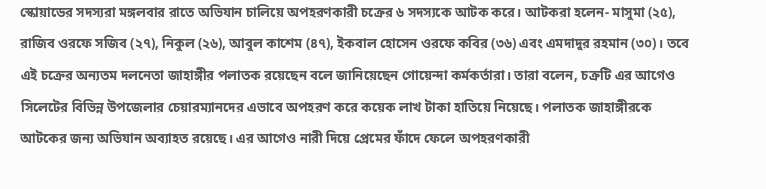স্কোয়াডের সদস্যরা মঙ্গলবার রাতে অভিযান চালিয়ে অপহরণকারী চক্রের ৬ সদস্যকে আটক করে। আটকরা হলেন- মাসুমা (২৫), রাজিব ওরফে সজিব (২৭), নিকুল (২৬), আবুল কাশেম (৪৭), ইকবাল হোসেন ওরফে কবির (৩৬) এবং এমদাদুর রহমান (৩০)। তবে এই চক্রের অন্যতম দলনেতা জাহাঙ্গীর পলাতক রয়েছেন বলে জানিয়েছেন গোয়েন্দা কর্মকর্তারা। তারা বলেন, চক্রটি এর আগেও সিলেটের বিভিন্ন উপজেলার চেয়ারম্যানদের এভাবে অপহরণ করে কয়েক লাখ টাকা হাতিয়ে নিয়েছে। পলাতক জাহাঙ্গীরকে আটকের জন্য অভিযান অব্যাহত রয়েছে। এর আগেও নারী দিয়ে প্রেমের ফাঁদে ফেলে অপহরণকারী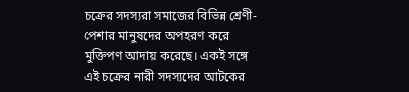চক্রের সদস্যরা সমাজের বিভিন্ন শ্রেণী-পেশার মানুষদের অপহরণ করে মুক্তিপণ আদায় করেছে। একই সঙ্গে এই চক্রের নারী সদস্যদের আটকের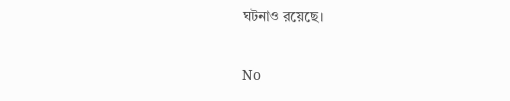ঘটনাও রয়েছে।

No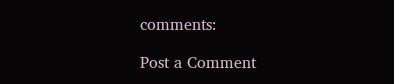comments:

Post a Comment